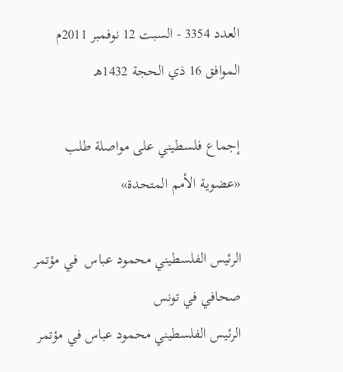العدد 3354 - السبت 12 نوفمبر 2011م الموافق 16 ذي الحجة 1432هـ

إجماع فلسطيني على مواصلة طلب «عضوية الأمم المتحدة»

الرئيس الفلسطيني محمود عباس  في مؤتمر صحافي في تونس
الرئيس الفلسطيني محمود عباس في مؤتمر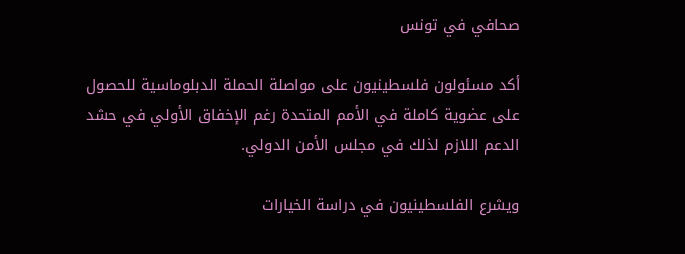صحافي في تونس

أكد مسئولون فلسطينيون على مواصلة الحملة الدبلوماسية للحصول على عضوية كاملة في الأمم المتحدة رغم الإخفاق الأولي في حشد الدعم اللازم لذلك في مجلس الأمن الدولي.

ويشرع الفلسطينيون في دراسة الخيارات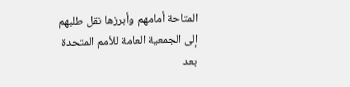المتاحة أمامهم وأبرزها نقل طلبهم إلى الجمعية العامة للأمم المتحدة بعد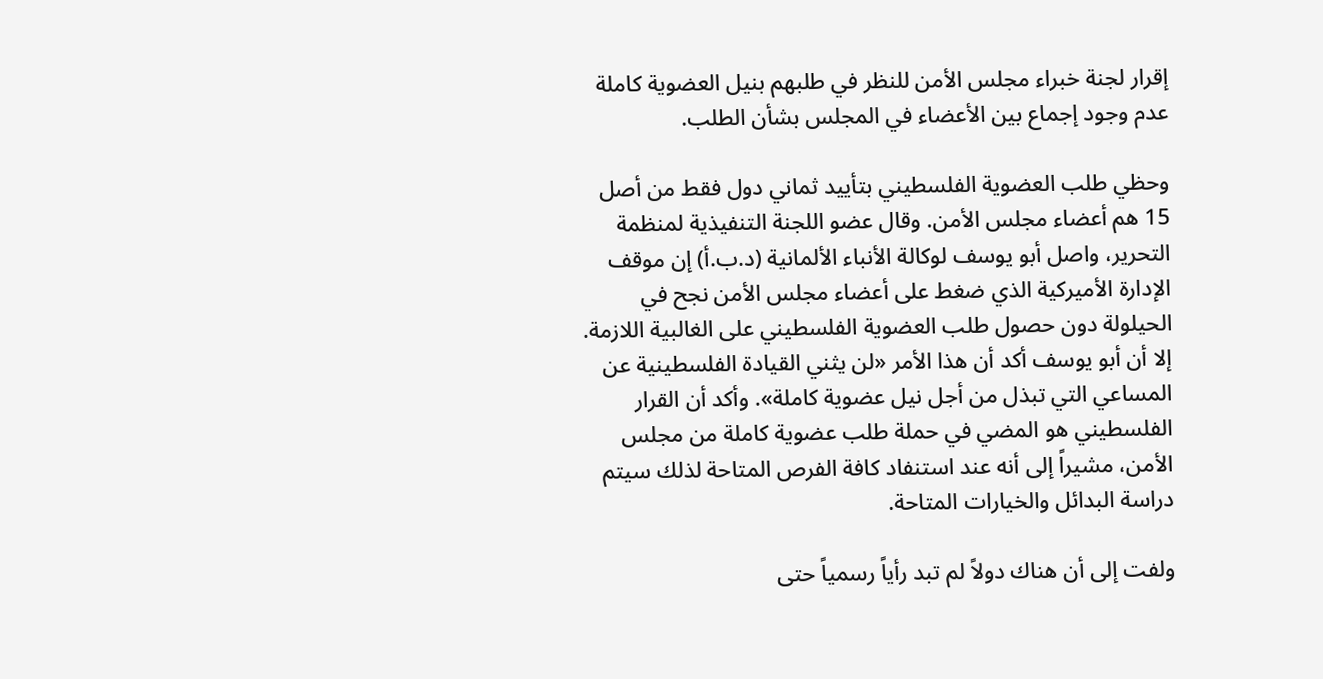إقرار لجنة خبراء مجلس الأمن للنظر في طلبهم بنيل العضوية كاملة عدم وجود إجماع بين الأعضاء في المجلس بشأن الطلب.

وحظي طلب العضوية الفلسطيني بتأييد ثماني دول فقط من أصل 15 هم أعضاء مجلس الأمن. وقال عضو اللجنة التنفيذية لمنظمة التحرير، واصل أبو يوسف لوكالة الأنباء الألمانية (د.ب.أ) إن موقف الإدارة الأميركية الذي ضغط على أعضاء مجلس الأمن نجح في الحيلولة دون حصول طلب العضوية الفلسطيني على الغالبية اللازمة. إلا أن أبو يوسف أكد أن هذا الأمر «لن يثني القيادة الفلسطينية عن المساعي التي تبذل من أجل نيل عضوية كاملة». وأكد أن القرار الفلسطيني هو المضي في حملة طلب عضوية كاملة من مجلس الأمن، مشيراً إلى أنه عند استنفاد كافة الفرص المتاحة لذلك سيتم دراسة البدائل والخيارات المتاحة.

ولفت إلى أن هناك دولاً لم تبد رأياً رسمياً حتى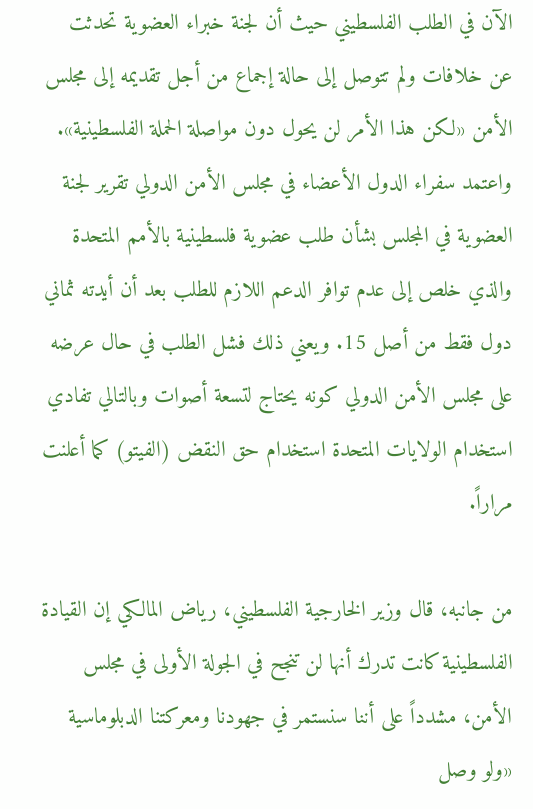الآن في الطلب الفلسطيني حيث أن لجنة خبراء العضوية تحدثت عن خلافات ولم تتوصل إلى حالة إجماع من أجل تقديمه إلى مجلس الأمن «لكن هذا الأمر لن يحول دون مواصلة الحملة الفلسطينية». واعتمد سفراء الدول الأعضاء في مجلس الأمن الدولي تقرير لجنة العضوية في المجلس بشأن طلب عضوية فلسطينية بالأمم المتحدة والذي خلص إلى عدم توافر الدعم اللازم للطلب بعد أن أيدته ثماني دول فقط من أصل 15. ويعني ذلك فشل الطلب في حال عرضه على مجلس الأمن الدولي كونه يحتاج لتسعة أصوات وبالتالي تفادي استخدام الولايات المتحدة استخدام حق النقض (الفيتو) كما أعلنت مراراً.

من جانبه، قال وزير الخارجية الفلسطيني، رياض المالكي إن القيادة الفلسطينية كانت تدرك أنها لن تنجح في الجولة الأولى في مجلس الأمن، مشدداً على أننا سنستمر في جهودنا ومعركتنا الدبلوماسية «ولو وصل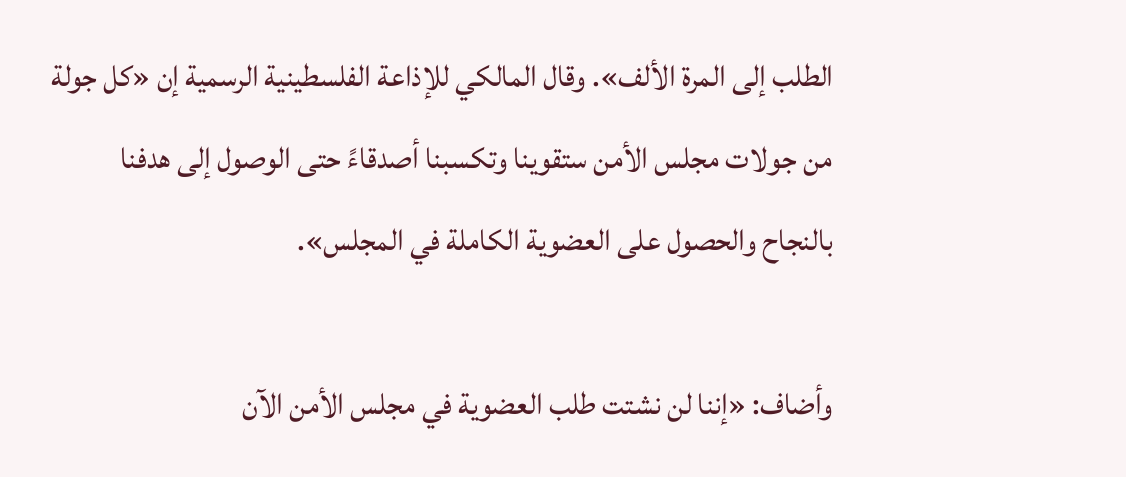الطلب إلى المرة الألف». وقال المالكي للإذاعة الفلسطينية الرسمية إن «كل جولة من جولات مجلس الأمن ستقوينا وتكسبنا أصدقاءً حتى الوصول إلى هدفنا بالنجاح والحصول على العضوية الكاملة في المجلس».

وأضاف: «إننا لن نشتت طلب العضوية في مجلس الأمن الآن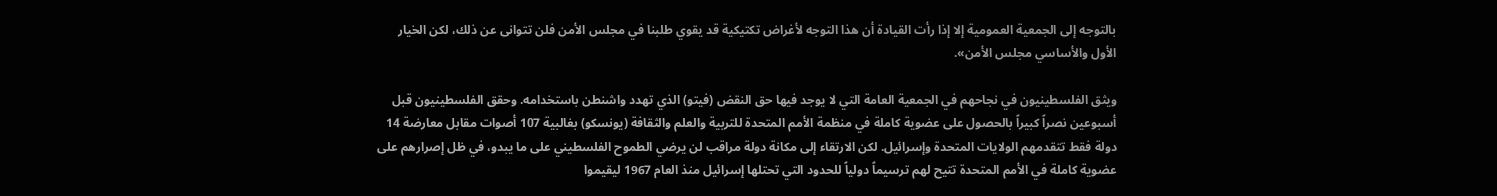بالتوجه إلى الجمعية العمومية إلا إذا رأت القيادة أن هذا التوجه لأغراض تكتيكية قد يقوي طلبنا في مجلس الأمن فلن تتوانى عن ذلك، لكن الخيار الأول والأساسي مجلس الأمن».

ويثق الفلسطينيون في نجاحهم في الجمعية العامة التي لا يوجد فيها حق النقض (فيتو) الذي تهدد واشنطن باستخدامه. وحقق الفلسطينيون قبل أسبوعين نصراً كبيراً بالحصول على عضوية كاملة في منظمة الأمم المتحدة للتربية والعلم والثقافة (يونسكو) بغالبية 107 أصوات مقابل معارضة 14 دولة فقط تتقدمهم الولايات المتحدة وإسرائيل. لكن الارتقاء إلى مكانة دولة مراقب لن يرضي الطموح الفلسطيني على ما يبدو، في ظل إصرارهم على عضوية كاملة في الأمم المتحدة تتيح لهم ترسيماً دولياً للحدود التي تحتلها إسرائيل منذ العام 1967 ليقيموا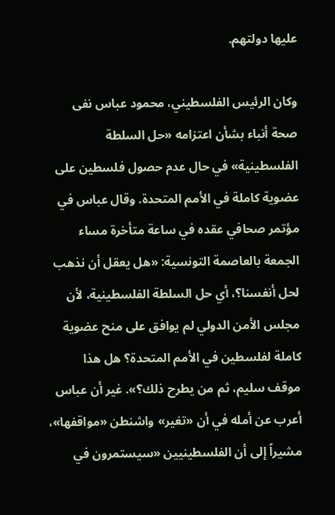عليها دولتهم.

وكان الرئيس الفلسطيني، محمود عباس نفى صحة أنباء بشأن اعتزامه «حل السلطة الفلسطينية» في حال عدم حصول فلسطين على عضوية كاملة في الأمم المتحدة. وقال عباس في مؤتمر صحافي عقده في ساعة متأخرة مساء الجمعة بالعاصمة التونسية: «هل يعقل أن نذهب لحل أنفسنا؟، أي حل السلطة الفلسطينية، لأن مجلس الأمن الدولي لم يوافق على منح عضوية كاملة لفلسطين في الأمم المتحدة؟ هل هذا موقف سليم، ثم من يطرح ذلك؟». غير أن عباس أعرب عن أمله في أن «تغير» واشنطن «مواقفها»، مشيراً إلى أن الفلسطينيين «سيستمرون في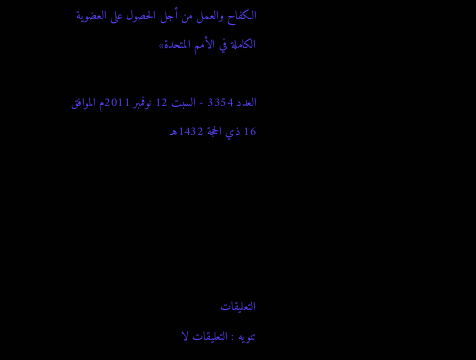الكفاح والعمل من أجل الحصول على العضوية الكاملة في الأمم المتحدة»

العدد 3354 - السبت 12 نوفمبر 2011م الموافق 16 ذي الحجة 1432هـ





التعليقات
تنويه : التعليقات لا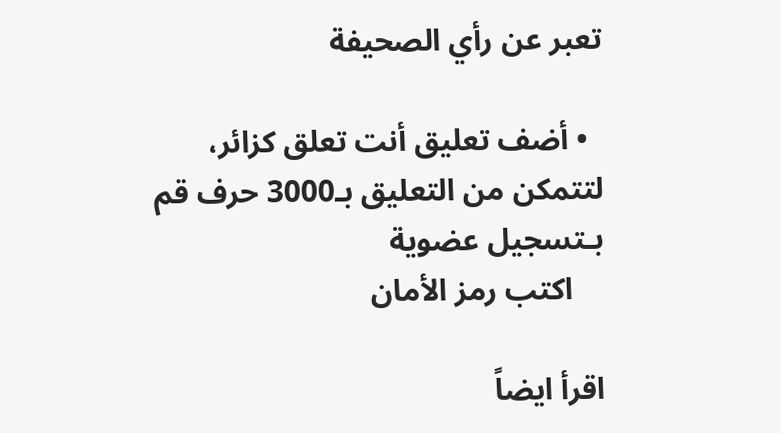تعبر عن رأي الصحيفة

  • أضف تعليق أنت تعلق كزائر، لتتمكن من التعليق بـ3000 حرف قم بـتسجيل عضوية
    اكتب رمز الأمان

اقرأ ايضاً